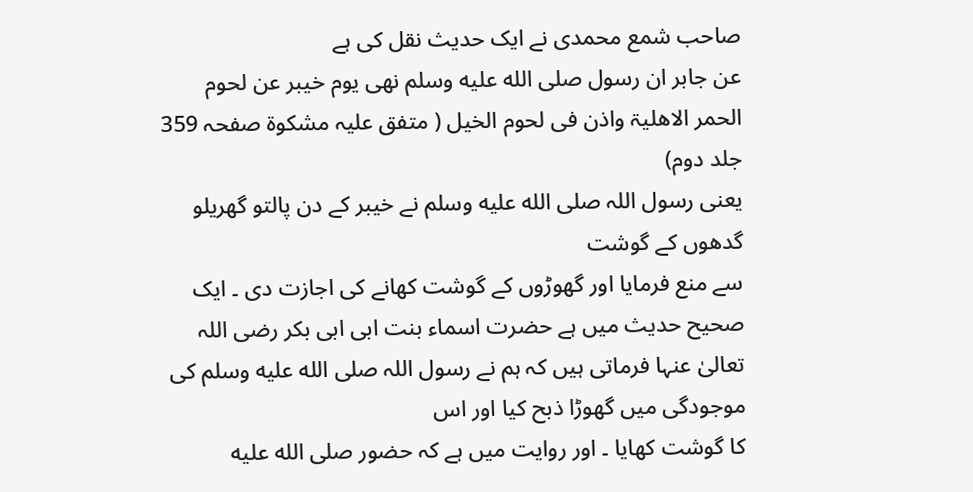صاحب شمع محمدی نے ایک حدیث نقل کی ہے
عن جابر ان رسول صلى الله عليه وسلم نهی یوم خیبر عن لحوم الحمر الاھلیۃ واذن فی لحوم الخيل ( متفق علیہ مشکوۃ صفحہ 359
جلد دوم)
یعنی رسول اللہ صلى الله عليه وسلم نے خیبر کے دن پالتو گھریلو گدھوں کے گوشت
سے منع فرمایا اور گھوڑوں کے گوشت کھانے کی اجازت دی ۔ ایک صحیح حدیث میں ہے حضرت اسماء بنت ابی ابی بکر رضی اللہ
تعالیٰ عنہا فرماتی ہیں کہ ہم نے رسول اللہ صلى الله عليه وسلم کی موجودگی میں گھوڑا ذبح کیا اور اس
کا گوشت کھایا ۔ اور روایت میں ہے کہ حضور صلى الله عليه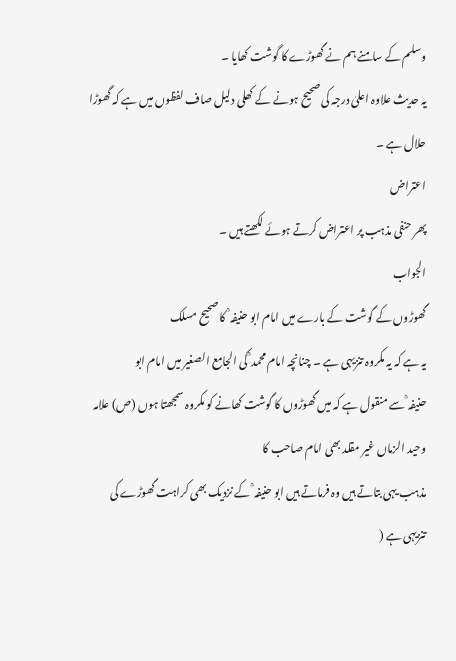وسلم کے سامنے ہم نے گھوڑے کا گوشت کھایا ۔
یہ حدیث علاوہ اعلیٰ درجہ کی صحیح ہونے کے کھلی دلیل صاف لفظوں میں ہے کہ گھوڑا
حلال ہے ۔
اعتراض
پھر حنفی مذہب پر اعتراض کرتے ہوئے لکھتے ہیں ۔
الجواب
گھوڑوں کے گوشت کے بارے میں امام ابو حنیفہ ؒ کا صحیح مسلک
یہ ہے کہ یہ مکروہ تنزیہی ہے ۔ چنانچہ امام محمد ؒ کی الجامع الصغیر میں امام ابو
حنیفہ ؒ سے منقول ہے کہ میں گھوڑوں کا گوشت کھانے کو مکروہ سمجھتا ہوں (ص) علامہ
وحید الزماں غیر مقلد بھی امام صاحب کا
مذہب یہی بتاتے ہیں وہ فرماتے ہیں ابو حنیفہ ؒ کے نزدیک بھی کراہت گھوڑے کی
تنزیہی ہے (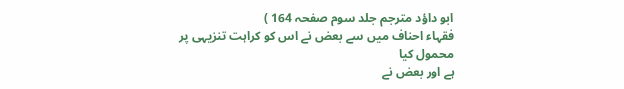ابو داؤد مترجم جلد سوم صفحہ 164 )
فقہاء احناف میں سے بعض نے اس کو کراہت تنزیہی پر محمول کیا
ہے اور بعض نے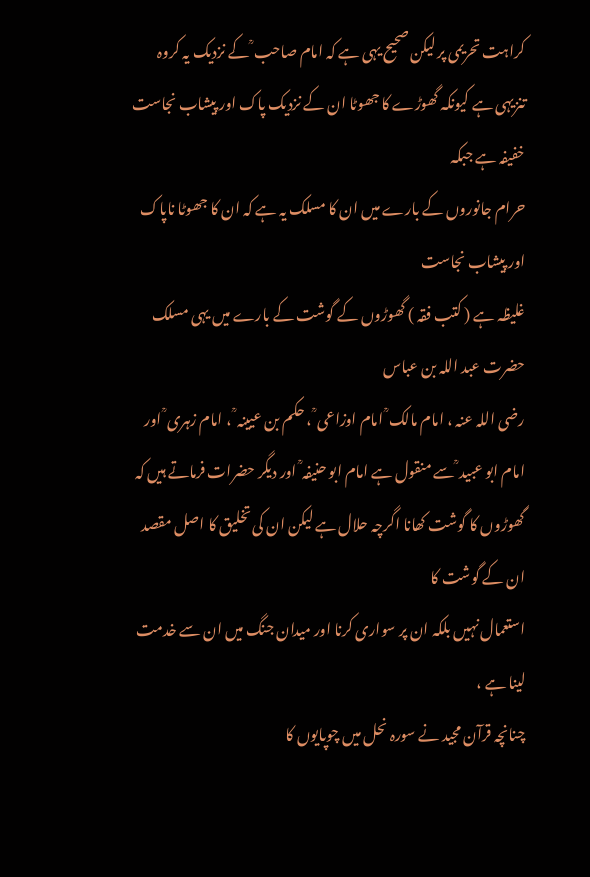کراہت تحریمی پر لیکن صحیح یہی ہے کہ امام صاحب ؒ کے نزدیک یہ کروہ
تنزیہی ہے کیونکہ گھوڑے کا جھوٹا ان کے نزدیک پاک اور پیشاب نجاست خفیفہ ہے جبکہ
حرام جانوروں کے بارے میں ان کا مسلک یہ ہے کہ ان کا جھوٹا ناپاک اور پیشاب نجاست
غلیظہ ہے ( کتب فقہ ) گھوڑوں کے گوشت کے بارے میں یہی مسلک حضرت عبد اللہ بن عباس
رضی اللہ عنہ ، امام مالک ؒ امام اوزاعی ؒ ، حکم بن عیینہ ؒ ، امام زہری ؒ اور
امام ابو عبید ؒ سے منقول ہے امام ابو حنیفہ ؒ اور دیگر حضرات فرماتے ہیں کہ
گھوڑوں کا گوشت کھانا اگرچہ حلال ہے لیکن ان کی تخلیق کا اصل مقصد ان کے گوشت کا
استعمال نہیں بلکہ ان پر سواری کرنا اور میدان جنگ میں ان سے خدمت لینا ہے ،
چنانچہ قرآن مجید نے سورہ نحل میں چوپایوں کا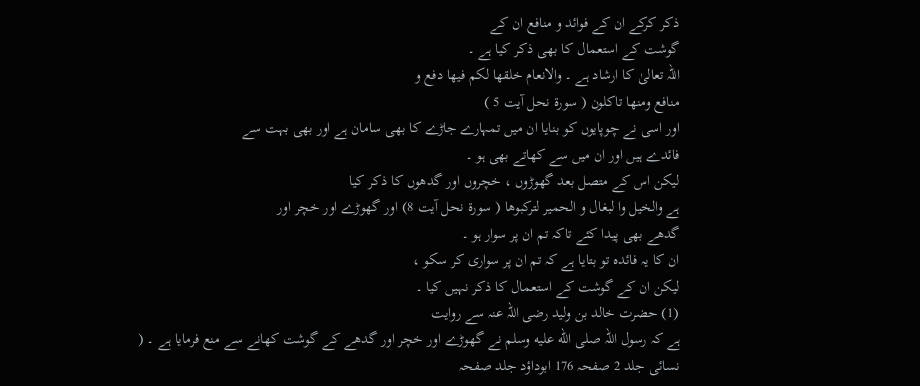ذکر کرکے ان کے فوائد و منافع ان کے
گوشت کے استعمال کا بھی ذکر کیا ہے ۔
اللہ تعالیٰ کا ارشاد ہے ۔ والانعام خلقھا لکم فیھا دفع و
منافع ومنھا تاکلون ( سورۃ نحل آیت 5 )
اور اسی نے چوپایوں کو بنایا ان میں تمہارے جاڑے کا بھی سامان ہے اور بھی بہت سے
فائدے ہیں اور ان میں سے کھاتے بھی ہو ۔
لیکن اس کے متصل بعد گھوڑوں ، خچروں اور گدھوں کا ذکر کیا
ہے والخیل وا لبغال و الحمیر لترکبوھا ( سورۃ نحل آیت 8) اور گھوڑے اور خچر اور
گدھے بھی پیدا کئے تاکہ تم ان پر سوار ہو ۔
ان کا یہ فائدہ تو بتایا ہے کہ تم ان پر سواری کر سکو ،
لیکن ان کے گوشت کے استعمال کا ذکر نہیں کیا ۔
(1) حضرت خالد بن ولید رضی اللہ عنہ سے روایت
ہے کہ رسول اللہ صلى الله عليه وسلم نے گھوڑے اور خچر اور گدھے کے گوشت کھانے سے منع فرمایا ہے ۔ (
نسائی جلد 2 صفحہ 176 ابوداؤد جلد صفحہ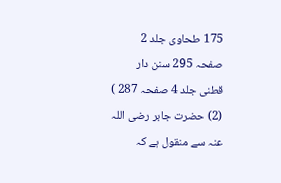175 طحاوی جلد 2 صفحہ 295 سنن دار قطنی جلد 4 صفحہ 287 )
(2) حضرت جابر رضی اللہ عنہ سے منقول ہے کہ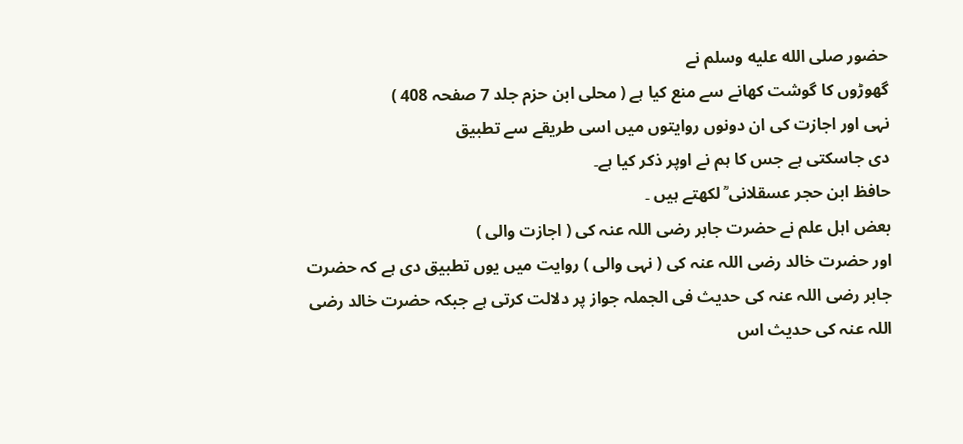حضور صلى الله عليه وسلم نے
گھوڑوں کا گوشت کھانے سے منع کیا ہے ( محلی ابن حزم جلد 7 صفحہ 408 )
نہی اور اجازت کی ان دونوں روایتوں میں اسی طریقے سے تطبیق
دی جاسکتی ہے جس کا ہم نے اوپر ذکر کیا ہے۔
حافظ ابن حجر عسقلانی ؒ لکھتے ہیں ۔
بعض اہل علم نے حضرت جابر رضی اللہ عنہ کی ( اجازت والی )
اور حضرت خالد رضی اللہ عنہ کی ( نہی والی ) روایت میں یوں تطبیق دی ہے کہ حضرت
جابر رضی اللہ عنہ کی حدیث فی الجملہ جواز پر دلالت کرتی ہے جبکہ حضرت خالد رضی
اللہ عنہ کی حدیث اس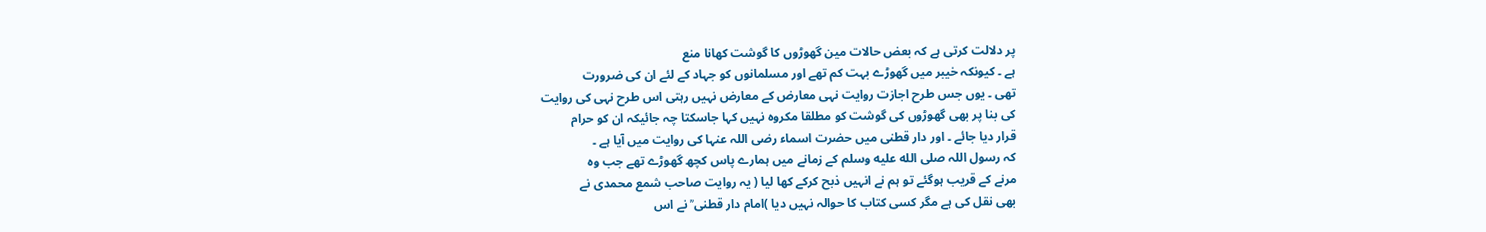پر دلالت کرتی ہے کہ بعض حالات مین گھوڑوں کا گوشت کھانا منع
ہے ۔ کیونکہ خیبر میں گھوڑے بہت کم تھے اور مسلمانوں کو جہاد کے لئے ان کی ضرورت
تھی ۔ یوں جس طرح اجازت روایت نہی معارض کے معارض نہیں رہتی اس طرح نہی کی روایت
کی بنا پر بھی گھوڑوں کی گوشت کو مطلقا مکروہ نہیں کہا جاسکتا چہ جائیکہ ان کو حرام
قرار دیا جائے ۔ اور دار قطنی میں حضرت اسماء رضی اللہ عنہا کی روایت میں آیا ہے ۔
کہ رسول اللہ صلى الله عليه وسلم کے زمانے میں ہمارے پاس کچھ گھوڑے تھے جب وہ
مرنے کے قریب ہوگئے تو ہم نے انہیں ذبح کرکے کھا لیا ( یہ روایت صاحب شمع محمدی نے
بھی نقل کی ہے مگر کسی کتاب کا حوالہ نہیں دیا )امام دار قطنی ؒ نے اس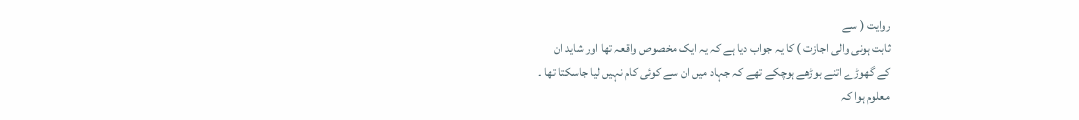روایت ( سے
ثابت ہونی والی اجازت ) کا یہ جواب دیا ہے کہ یہ ایک مخصوص واقعہ تھا اور شاید ان
کے گھوڑے اتنے بوڑھے ہوچکے تھے کہ جہاد میں ان سے کوئی کام نہیں لیا جاسکتا تھا ۔
معلوم ہوا کہ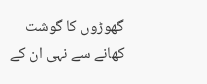گھوڑوں کا گوشت کھانے سے نہی ان کے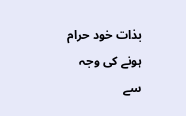بذات خود حرام ہونے کی وجہ سے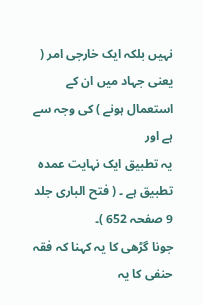نہیں بلکہ ایک خارجی امر ( یعنی جہاد میں ان کے استعمال ہونے ) کی وجہ سے ہے اور
یہ تطبیق ایک نہایت عمدہ تطبیق ہے ۔ ( فتح الباری جلد 9 صفحہ 652 )۔
جونا گڑھی کا یہ کہنا کہ فقہ حنفی کا یہ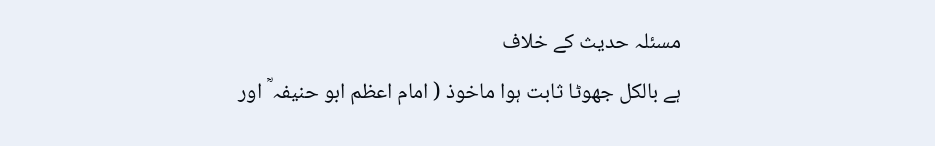مسئلہ حدیث کے خلاف
ہے بالکل جھوٹا ثابت ہوا ماخوذ ( امام اعظم ابو حنیفہ ؒ اور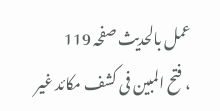عمل بالحدیث صفحہ 119
، فتح المبین فی کشف مکائد غیر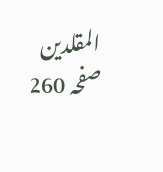المقلدین صفحہ 260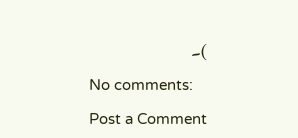)۔
No comments:
Post a Comment